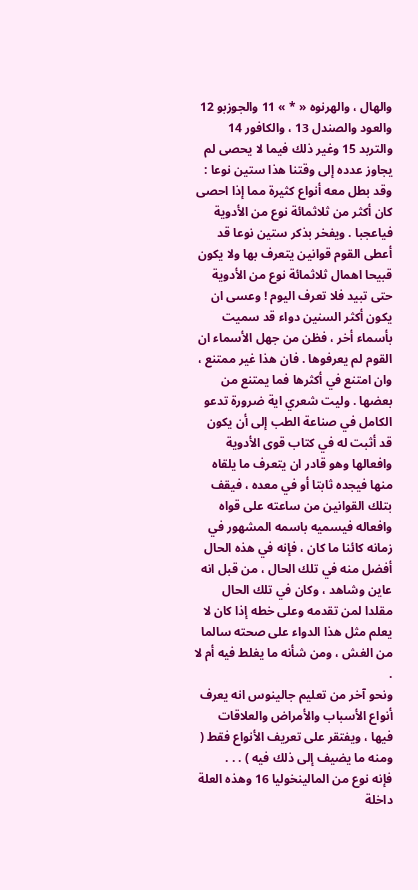والهال ، والهرنوه « * » 11 والجوزبو 12 والعود والصندل 13 ، والكافور 14 والتربد 15 وغير ذلك فيما لا يحصى لم يجاوز عدده إلى وقتنا هذا ستين نوعا :
وقد بطل معه أنواع كثيرة مما إذا احصى كان أكثر من ثلاثمائة نوع من الأدوية فياعجبا . ويفخر بذكر ستين نوعا قد أعطى القوم قوانين يتعرف بها ولا يكون قبيحا اهمال ثلاثمائة نوع من الأدوية حتى تبيد فلا تعرف اليوم ! وعسى ان يكون أكثر السنين دواء قد سميت بأسماء أخر ، فظن من جهل الأسماء ان القوم لم يعرفوها . فان هذا غير ممتنع ، وان امتنع في أكثرها فما يمتنع من بعضها . وليت شعري اية ضرورة تدعو الكامل في صناعة الطب إلى أن يكون قد أثبت له في كتاب قوى الأدوية وافعالها وهو قادر ان يتعرف ما يلقاه منها فيجده ثابتا أو في معده ، فيقف بتلك القوانين من ساعته على قواه وافعاله فيسميه باسمه المشهور في زمانه كائنا ما كان ، فإنه في هذه الحال أفضل منه في تلك الحال ، من قبل انه عاين وشاهد ، وكان في تلك الحال مقلدا لمن تقدمه وعلى خطه إذا كان لا يعلم مثل هذا الدواء على صحته سالما من الغش ، ومن شأنه ما يغلط فيه أم لا .
ونحو آخر من تعليم جالينوس انه يعرف أنواع الأسباب والأمراض والعلاقات فيها ، ويفتقر على تعريف الأنواع فقط ( ومنه ما يضيف إلى ذلك فيه ) . . .
فإنه نوع من المالينخوليا 16 وهذه العلة داخلة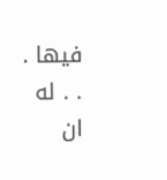فيها . . . له ان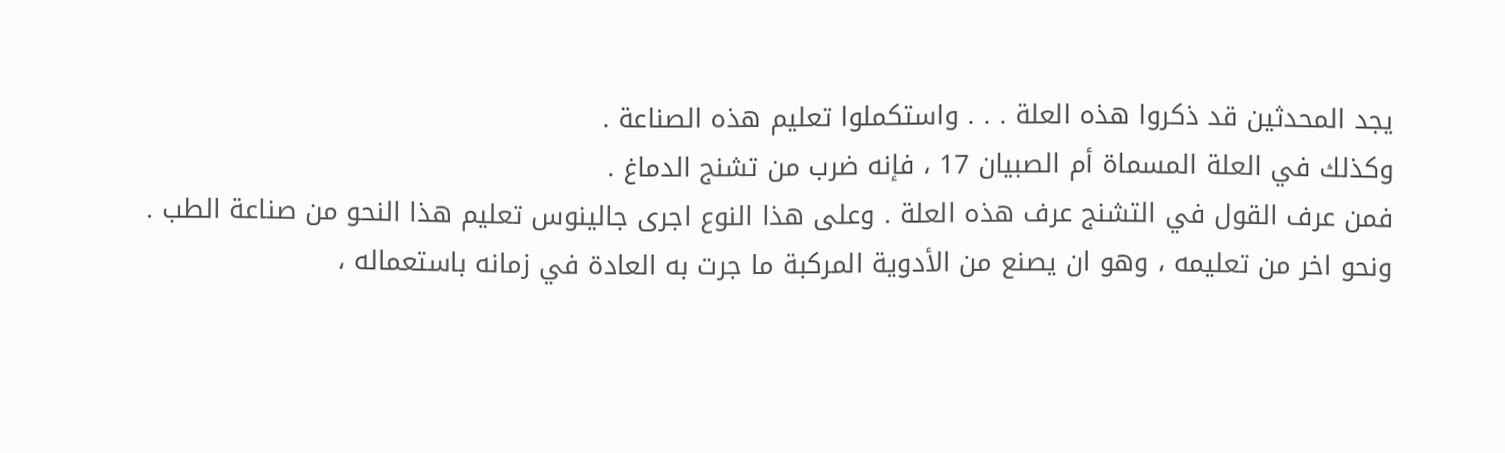يجد المحدثين قد ذكروا هذه العلة . . . واستكملوا تعليم هذه الصناعة .
وكذلك في العلة المسماة أم الصبيان 17 ، فإنه ضرب من تشنج الدماغ .
فمن عرف القول في التشنج عرف هذه العلة . وعلى هذا النوع اجرى جالينوس تعليم هذا النحو من صناعة الطب .
ونحو اخر من تعليمه ، وهو ان يصنع من الأدوية المركبة ما جرت به العادة في زمانه باستعماله ،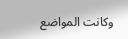وكانت المواضع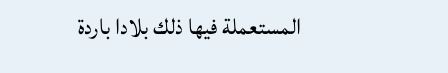المستعملة فيها ذلك بلادا باردة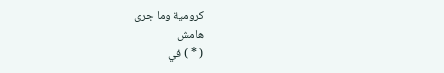كرومية وما جرى
هامش
( * ) في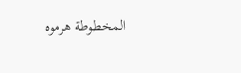المخطوطة هرموه